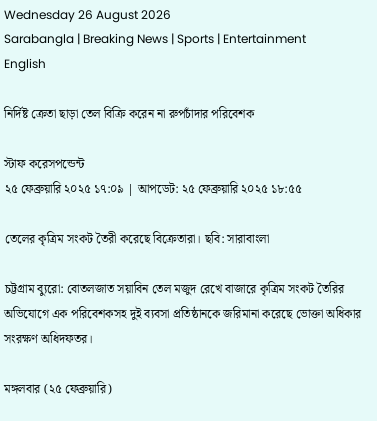Wednesday 26 August 2026
Sarabangla | Breaking News | Sports | Entertainment
English

নির্দিষ্ট ক্রেতা ছাড়া তেল বিক্রি করেন না রুপচাঁদার পরিবেশক

স্টাফ করেসপন্ডেন্ট
২৫ ফেব্রুয়ারি ২০২৫ ১৭:০৯ | আপডেট: ২৫ ফেব্রুয়ারি ২০২৫ ১৮:৫৫

তেলের কৃত্রিম সংকট তৈরী করেছে বিক্রেতারা। ছবি: সারাবাংলা

চট্টগ্রাম ব্যুরো: বোতলজাত সয়াবিন তেল মজুদ রেখে বাজারে কৃত্রিম সংকট তৈরির অভিযোগে এক পরিবেশকসহ দুই ব্যবসা প্রতিষ্ঠানকে জরিমানা করেছে ভোক্তা অধিকার সংরক্ষণ অধিদফতর।

মঙ্গলবার (২৫ ফেব্রুয়ারি)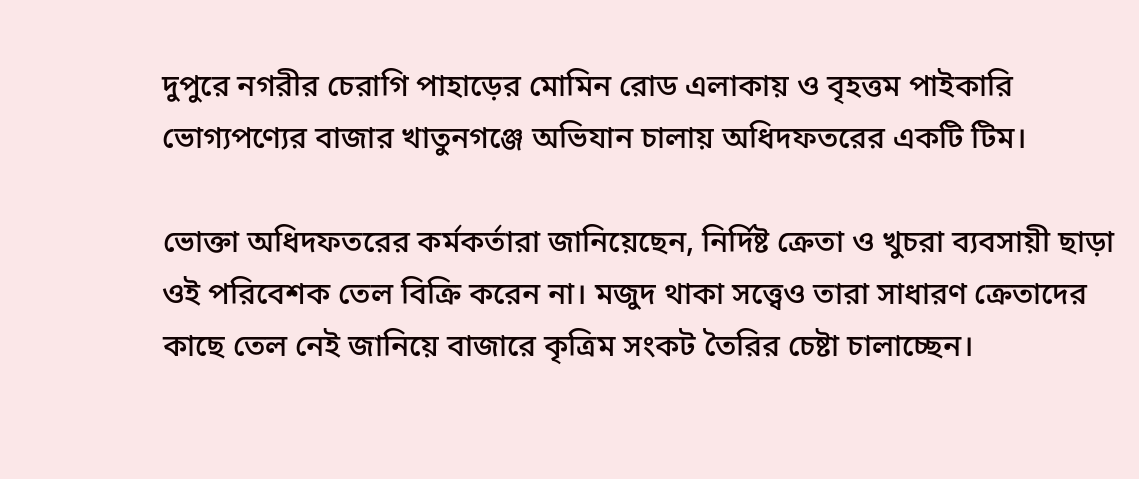দুপুরে নগরীর চেরাগি পাহাড়ের মোমিন রোড এলাকায় ও বৃহত্তম পাইকারি ভোগ্যপণ্যের বাজার খাতুনগঞ্জে অভিযান চালায় অধিদফতরের একটি টিম।

ভোক্তা অধিদফতরের কর্মকর্তারা জানিয়েছেন, নির্দিষ্ট ক্রেতা ও খুচরা ব্যবসায়ী ছাড়া ওই পরিবেশক তেল বিক্রি করেন না। মজুদ থাকা সত্ত্বেও তারা সাধারণ ক্রেতাদের কাছে তেল নেই জানিয়ে বাজারে কৃত্রিম সংকট তৈরির চেষ্টা চালাচ্ছেন।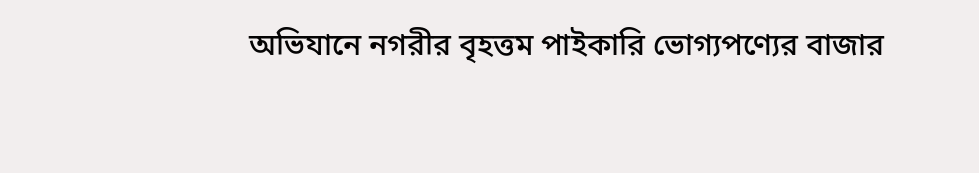অভিযানে নগরীর বৃহত্তম পাইকারি ভোগ্যপণ্যের বাজার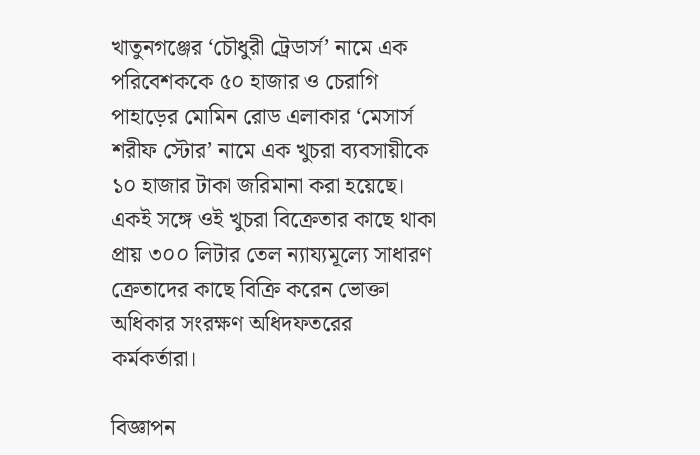খাতুনগঞ্জের ‘চৌধুরী ট্রেডার্স’ নামে এক পরিবেশককে ৫০ হাজার ও চেরাগি পাহাড়ের মোমিন রোড এলাকার ‘মেসার্স শরীফ স্টোর’ নামে এক খুচরা ব্যবসায়ীকে ১০ হাজার টাকা জরিমানা করা হয়েছে। একই সঙ্গে ওই খুচরা বিক্রেতার কাছে থাকা প্রায় ৩০০ লিটার তেল ন্যায্যমূল্যে সাধারণ ক্রেতাদের কাছে বিক্রি করেন ভোক্তা অধিকার সংরক্ষণ অধিদফতরের কর্মকর্তারা।

বিজ্ঞাপন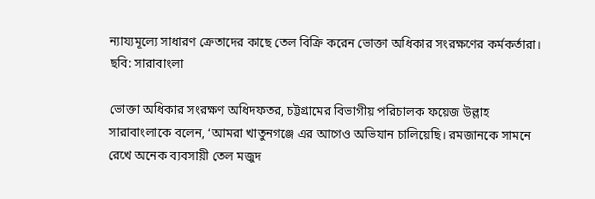ন্যায্যমূল্যে সাধারণ ক্রেতাদের কাছে তেল বিক্রি করেন ভোক্তা অধিকার সংরক্ষণের কর্মকর্তারা। ছবি: সারাবাংলা

ভোক্তা অধিকার সংরক্ষণ অধিদফতর, চট্টগ্রামের বিভাগীয় পরিচালক ফয়েজ উল্লাহ সারাবাংলাকে বলেন, ‘আমরা খাতুনগঞ্জে এর আগেও অভিযান চালিয়েছি। রমজানকে সামনে রেখে অনেক ব্যবসায়ী তেল মজুদ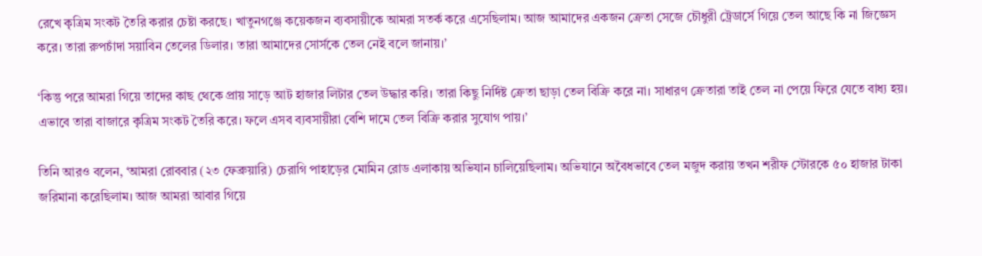রেখে কৃত্রিম সংকট তৈরি করার চেষ্টা করছে। খাতুনগঞ্জে কয়েকজন ব্যবসায়ীকে আমরা সতর্ক করে এসেছিলাম। আজ আমাদের একজন ক্রেতা সেজে চৌধুরী ট্রেডার্সে গিয়ে তেল আছে কি না জিজ্ঞেস করে। তারা রুপচাঁদা সয়াবিন তেলের ডিলার। তারা আমাদের সোর্সকে তেল নেই বলে জানায়।’

‘কিন্তু পরে আমরা গিয়ে তাদের কাছ থেকে প্রায় সাড়ে আট হাজার লিটার তেল উদ্ধার করি। তারা কিছু নির্দিষ্ট ক্রেতা ছাড়া তেল বিক্রি করে না। সাধারণ ক্রেতারা তাই তেল না পেয়ে ফিরে যেতে বাধ্য হয়। এভাবে তারা বাজারে কৃত্রিম সংকট তৈরি করে। ফলে এসব ব্যবসায়ীরা বেশি দামে তেল বিক্রি করার সুযোগ পায়।’

তিনি আরও বলেন, ‘আমরা রোববার (২৩ ফেব্রুয়ারি) চেরাগি পাহাড়ের মোমিন রোড এলাকায় অভিযান চালিয়েছিলাম। অভিযানে অবৈধভাবে তেল মজুদ করায় তখন শরীফ স্টোরকে ৫০ হাজার টাকা জরিমানা করেছিলাম। আজ আমরা আবার গিয়ে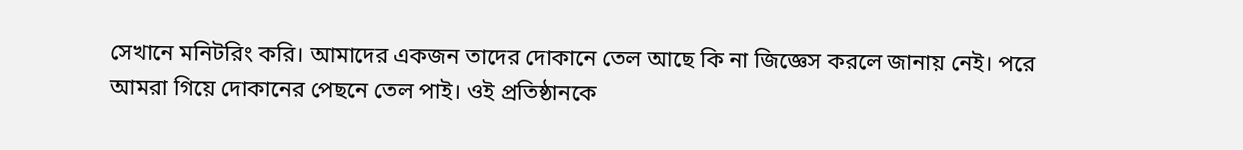সেখানে মনিটরিং করি। আমাদের একজন তাদের দোকানে তেল আছে কি না জিজ্ঞেস করলে জানায় নেই। পরে আমরা গিয়ে দোকানের পেছনে তেল পাই। ওই প্রতিষ্ঠানকে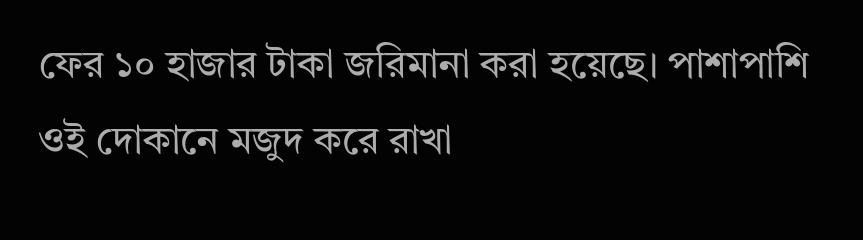ফের ১০ হাজার টাকা জরিমানা করা হয়েছে। পাশাপাশি ওই দোকানে মজুদ করে রাখা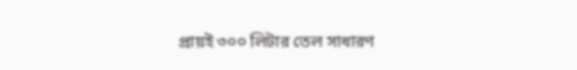প্রায়ই ৩০০ লিটার তেল সাধারণ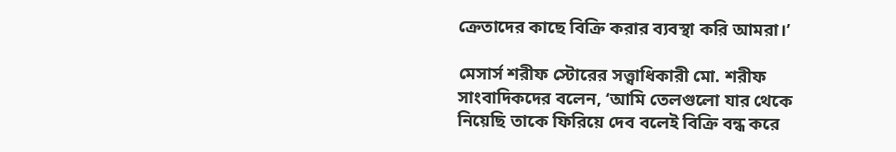ক্রেতাদের কাছে বিক্রি করার ব্যবস্থা করি আমরা।’

মেসার্স শরীফ স্টোরের সত্ত্বাধিকারী মো. শরীফ সাংবাদিকদের বলেন, ‘আমি তেলগুলো যার থেকে নিয়েছি তাকে ফিরিয়ে দেব বলেই বিক্রি বন্ধ করে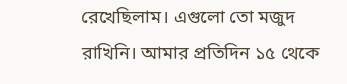রেখেছিলাম। এগুলো তো মজুদ রাখিনি। আমার প্রতিদিন ১৫ থেকে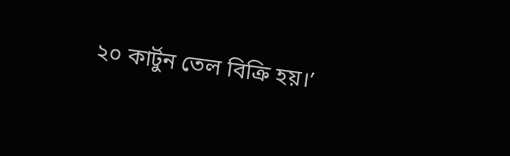২০ কার্টুন তেল বিক্রি হয়।’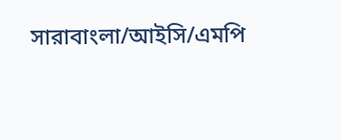সারাবাংলা/আইসি/এমপি